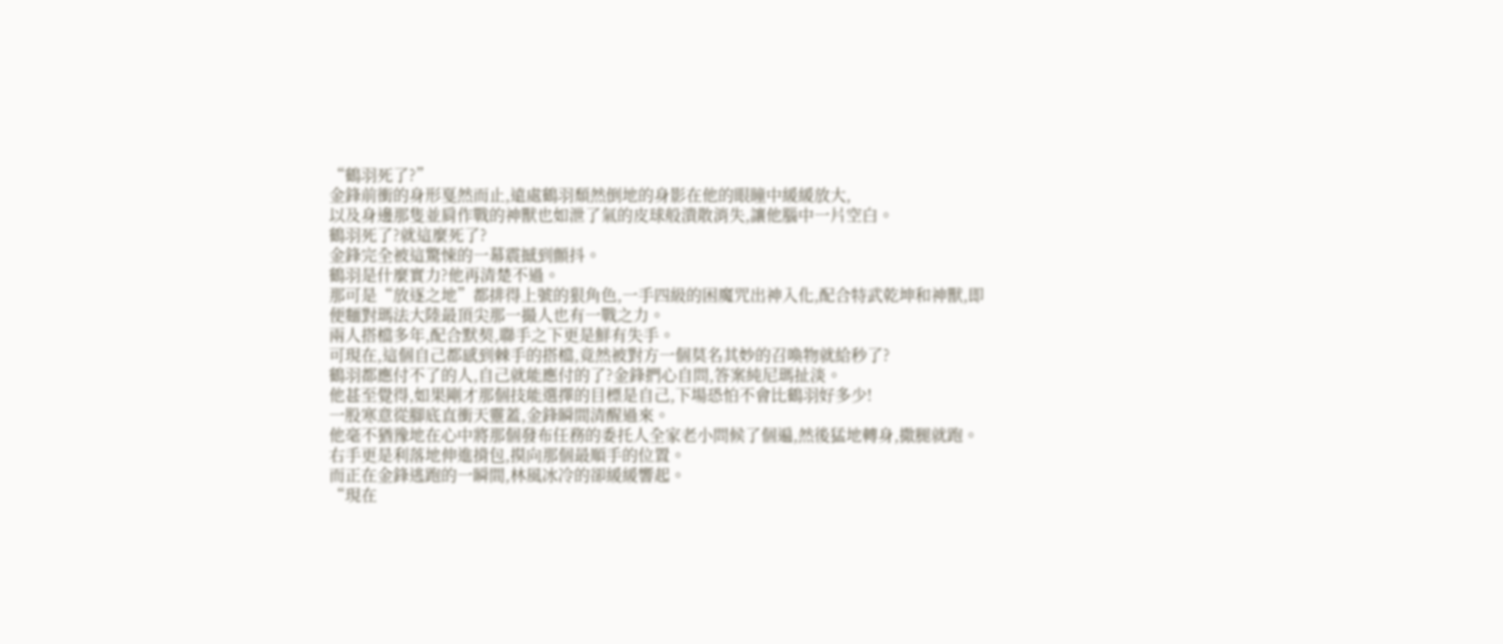“鶴羽死了?”
金鋒前衝的身形戛然而止,遠處鶴羽頹然倒地的身影在他的眼瞳中緩緩放大,
以及身邊那隻並肩作戰的神獸也如泄了氣的皮球般潰散消失,讓他腦中一片空白。
鶴羽死了?就這麼死了?
金鋒完全被這驚悚的一幕震撼到顫抖。
鶴羽是什麼實力?他再清楚不過。
那可是“放逐之地”都排得上號的狠角色,一手四級的困魔咒出神入化,配合特武乾坤和神獸,即便麵對瑪法大陸最頂尖那一撮人也有一戰之力。
兩人搭檔多年,配合默契,聯手之下更是鮮有失手。
可現在,這個自己都感到棘手的搭檔,竟然被對方一個莫名其妙的召喚物就給秒了?
鶴羽都應付不了的人,自己就能應付的了?金鋒捫心自問,答案純尼瑪扯淡。
他甚至覺得,如果剛才那個技能選擇的目標是自己,下場恐怕不會比鶴羽好多少!
一股寒意從腳底直衝天靈蓋,金鋒瞬間清醒過來。
他毫不猶豫地在心中將那個發布任務的委托人全家老小問候了個遍,然後猛地轉身,撒腿就跑。
右手更是利落地伸進揹包,摸向那個最順手的位置。
而正在金鋒逃跑的一瞬間,林風冰冷的卻緩緩響起。
“現在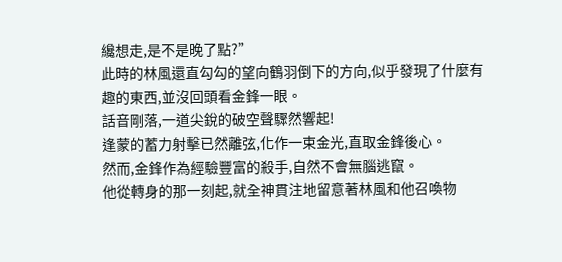纔想走,是不是晚了點?”
此時的林風還直勾勾的望向鶴羽倒下的方向,似乎發現了什麼有趣的東西,並沒回頭看金鋒一眼。
話音剛落,一道尖銳的破空聲驟然響起!
逢蒙的蓄力射擊已然離弦,化作一束金光,直取金鋒後心。
然而,金鋒作為經驗豐富的殺手,自然不會無腦逃竄。
他從轉身的那一刻起,就全神貫注地留意著林風和他召喚物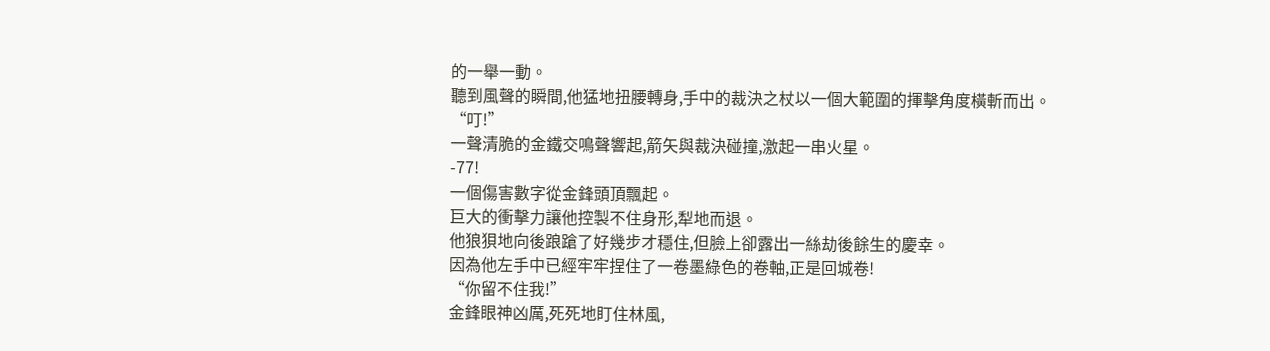的一舉一動。
聽到風聲的瞬間,他猛地扭腰轉身,手中的裁決之杖以一個大範圍的揮擊角度橫斬而出。
“叮!”
一聲清脆的金鐵交鳴聲響起,箭矢與裁決碰撞,激起一串火星。
-77!
一個傷害數字從金鋒頭頂飄起。
巨大的衝擊力讓他控製不住身形,犁地而退。
他狼狽地向後踉蹌了好幾步才穩住,但臉上卻露出一絲劫後餘生的慶幸。
因為他左手中已經牢牢捏住了一卷墨綠色的卷軸,正是回城卷!
“你留不住我!”
金鋒眼神凶厲,死死地盯住林風,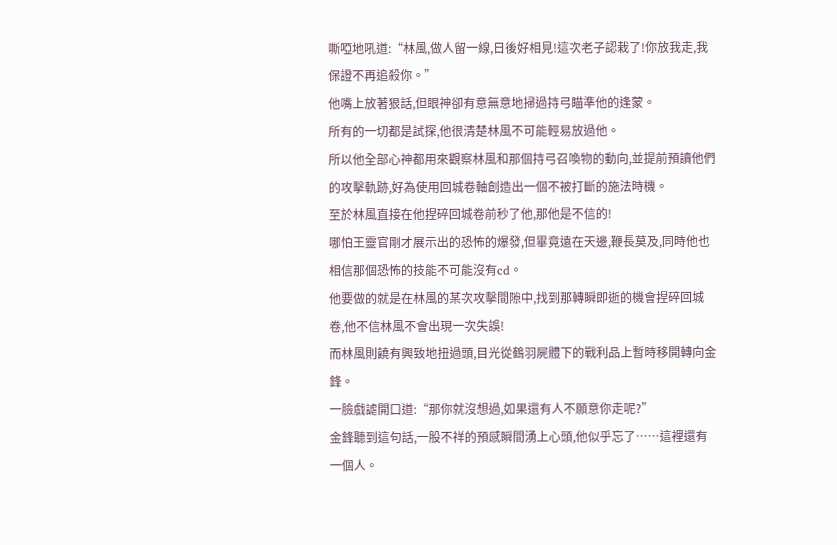嘶啞地吼道:“林風,做人留一線,日後好相見!這次老子認栽了!你放我走,我保證不再追殺你。”
他嘴上放著狠話,但眼神卻有意無意地掃過持弓瞄準他的逢蒙。
所有的一切都是試探,他很清楚林風不可能輕易放過他。
所以他全部心神都用來觀察林風和那個持弓召喚物的動向,並提前預讀他們的攻擊軌跡,好為使用回城卷軸創造出一個不被打斷的施法時機。
至於林風直接在他捏碎回城卷前秒了他,那他是不信的!
哪怕王靈官剛才展示出的恐怖的爆發,但畢竟遠在天邊,鞭長莫及,同時他也相信那個恐怖的技能不可能沒有cd。
他要做的就是在林風的某次攻擊間隙中,找到那轉瞬即逝的機會捏碎回城卷,他不信林風不會出現一次失誤!
而林風則饒有興致地扭過頭,目光從鶴羽屍體下的戰利品上暫時移開轉向金鋒。
一臉戲謔開口道:“那你就沒想過,如果還有人不願意你走呢?”
金鋒聽到這句話,一股不祥的預感瞬間湧上心頭,他似乎忘了……這裡還有一個人。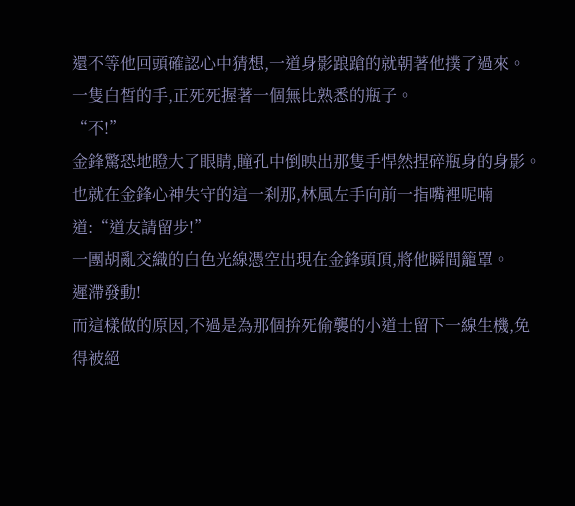還不等他回頭確認心中猜想,一道身影踉蹌的就朝著他撲了過來。
一隻白皙的手,正死死握著一個無比熟悉的瓶子。
“不!”
金鋒驚恐地瞪大了眼睛,瞳孔中倒映出那隻手悍然捏碎瓶身的身影。
也就在金鋒心神失守的這一刹那,林風左手向前一指嘴裡呢喃道:“道友請留步!”
一團胡亂交織的白色光線憑空出現在金鋒頭頂,將他瞬間籠罩。
遲滯發動!
而這樣做的原因,不過是為那個拚死偷襲的小道士留下一線生機,免得被絕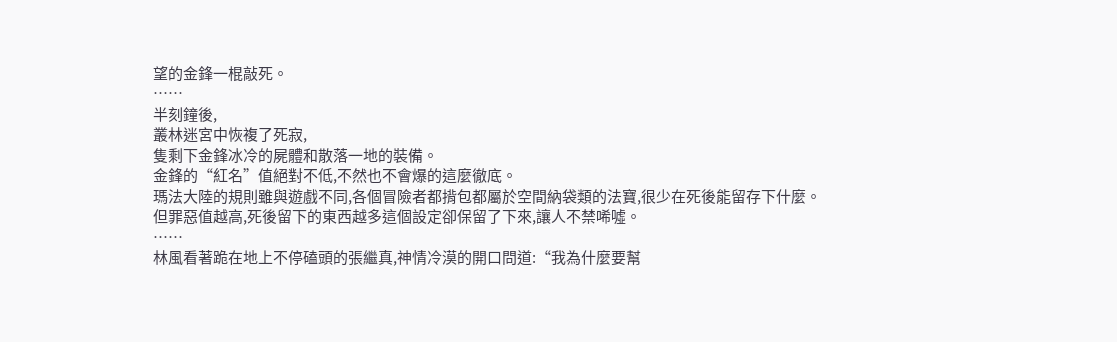望的金鋒一棍敲死。
……
半刻鐘後,
叢林迷宮中恢複了死寂,
隻剩下金鋒冰冷的屍體和散落一地的裝備。
金鋒的“紅名”值絕對不低,不然也不會爆的這麼徹底。
瑪法大陸的規則雖與遊戲不同,各個冒險者都揹包都屬於空間納袋類的法寶,很少在死後能留存下什麼。
但罪惡值越高,死後留下的東西越多這個設定卻保留了下來,讓人不禁唏噓。
……
林風看著跪在地上不停磕頭的張繼真,神情冷漠的開口問道:“我為什麼要幫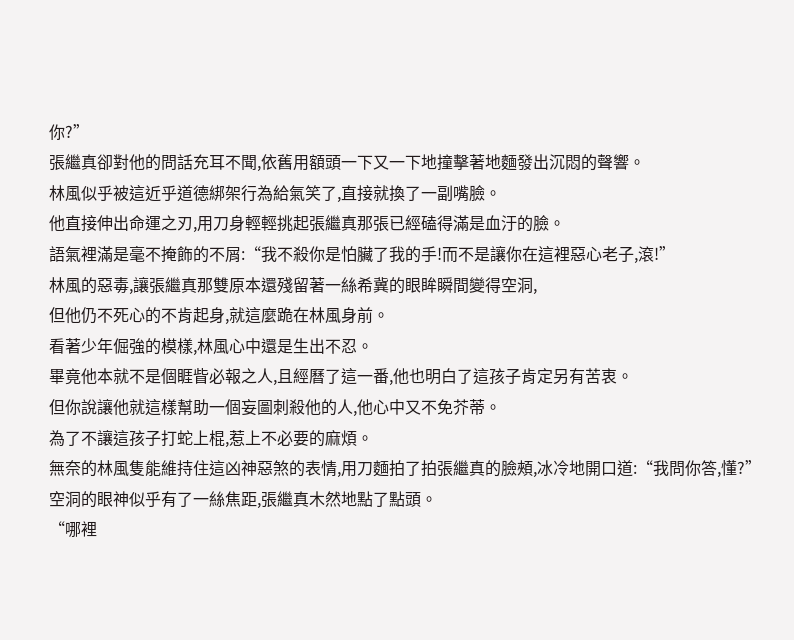你?”
張繼真卻對他的問話充耳不聞,依舊用額頭一下又一下地撞擊著地麵發出沉悶的聲響。
林風似乎被這近乎道德綁架行為給氣笑了,直接就換了一副嘴臉。
他直接伸出命運之刃,用刀身輕輕挑起張繼真那張已經磕得滿是血汙的臉。
語氣裡滿是毫不掩飾的不屑:“我不殺你是怕臟了我的手!而不是讓你在這裡惡心老子,滾!”
林風的惡毒,讓張繼真那雙原本還殘留著一絲希冀的眼眸瞬間變得空洞,
但他仍不死心的不肯起身,就這麼跪在林風身前。
看著少年倔強的模樣,林風心中還是生出不忍。
畢竟他本就不是個睚眥必報之人,且經曆了這一番,他也明白了這孩子肯定另有苦衷。
但你說讓他就這樣幫助一個妄圖刺殺他的人,他心中又不免芥蒂。
為了不讓這孩子打蛇上棍,惹上不必要的麻煩。
無奈的林風隻能維持住這凶神惡煞的表情,用刀麵拍了拍張繼真的臉頰,冰冷地開口道:“我問你答,懂?”
空洞的眼神似乎有了一絲焦距,張繼真木然地點了點頭。
“哪裡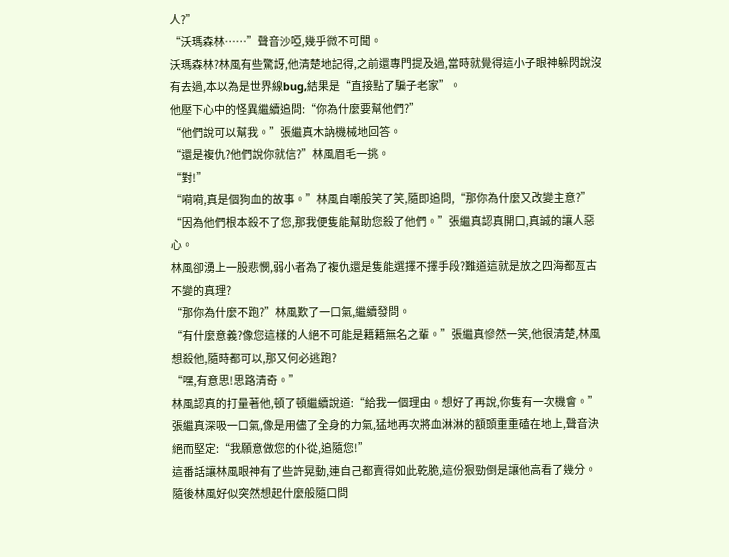人?”
“沃瑪森林……”聲音沙啞,幾乎微不可聞。
沃瑪森林?林風有些驚訝,他清楚地記得,之前還專門提及過,當時就覺得這小子眼神躲閃說沒有去過,本以為是世界線bug,結果是“直接點了騙子老家”。
他壓下心中的怪異繼續追問:“你為什麼要幫他們?”
“他們說可以幫我。”張繼真木訥機械地回答。
“還是複仇?他們說你就信?”林風眉毛一挑。
“對!”
“嗬嗬,真是個狗血的故事。”林風自嘲般笑了笑,隨即追問,“那你為什麼又改變主意?”
“因為他們根本殺不了您,那我便隻能幫助您殺了他們。”張繼真認真開口,真誠的讓人惡心。
林風卻湧上一股悲憫,弱小者為了複仇還是隻能選擇不擇手段?難道這就是放之四海都亙古不變的真理?
“那你為什麼不跑?”林風歎了一口氣,繼續發問。
“有什麼意義?像您這樣的人絕不可能是籍籍無名之輩。”張繼真慘然一笑,他很清楚,林風想殺他,隨時都可以,那又何必逃跑?
“嘿,有意思!思路清奇。”
林風認真的打量著他,頓了頓繼續說道:“給我一個理由。想好了再說,你隻有一次機會。”
張繼真深吸一口氣,像是用儘了全身的力氣,猛地再次將血淋淋的額頭重重磕在地上,聲音決絕而堅定:“我願意做您的仆從,追隨您!”
這番話讓林風眼神有了些許晃動,連自己都賣得如此乾脆,這份狠勁倒是讓他高看了幾分。
隨後林風好似突然想起什麼般隨口問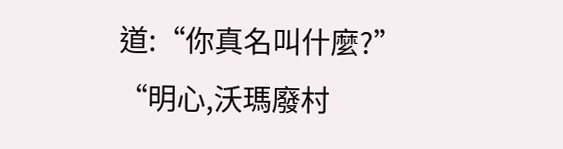道:“你真名叫什麼?”
“明心,沃瑪廢村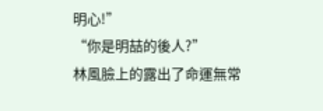明心!”
“你是明喆的後人?”
林風臉上的露出了命運無常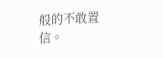般的不敢置信。